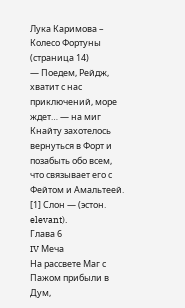Лука Каримова – Колесо Фортуны (страница 14)
— Поедем, Рейдж, хватит с нас приключений, море ждет… — на миг Кнайту захотелось вернуться в Форт и позабыть обо всем, что связывает его с Фейтом и Амальтеей.
[1] Слон — (эстон. elevant).
Глава 6
IV Меча
На рассвете Маг с Пажом прибыли в Дум,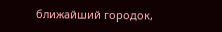ближайший городок,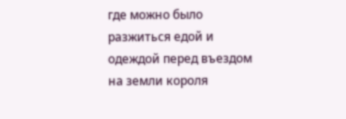где можно было разжиться едой и одеждой перед въездом на земли короля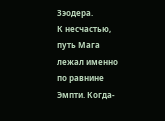Зэодера.
К несчастью, путь Мага лежал именно по равнине Эмпти. Когда-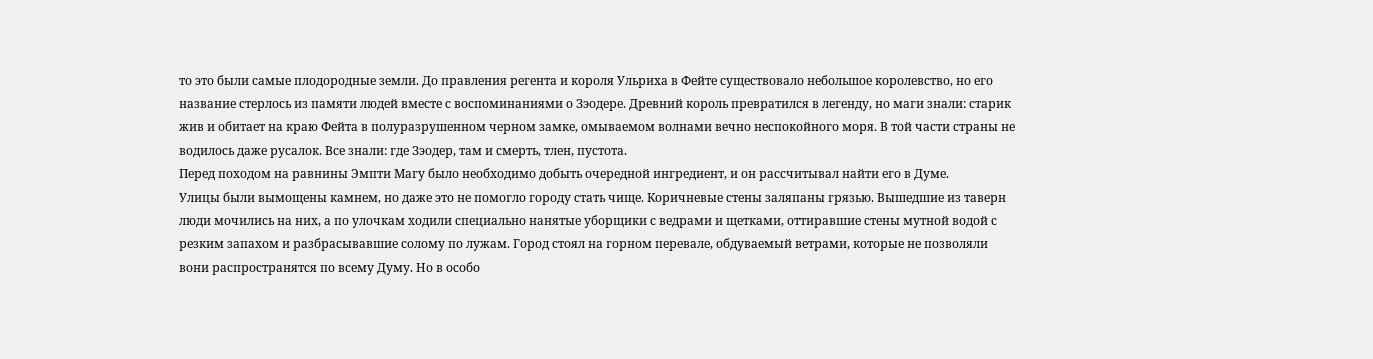то это были самые плодородные земли. До правления регента и короля Ульриха в Фейте существовало небольшое королевство, но его название стерлось из памяти людей вместе с воспоминаниями о Зэодере. Древний король превратился в легенду, но маги знали: старик жив и обитает на краю Фейта в полуразрушенном черном замке, омываемом волнами вечно неспокойного моря. В той части страны не водилось даже русалок. Все знали: где Зэодер, там и смерть, тлен, пустота.
Перед походом на равнины Эмпти Магу было необходимо добыть очередной ингредиент, и он рассчитывал найти его в Думе.
Улицы были вымощены камнем, но даже это не помогло городу стать чище. Коричневые стены заляпаны грязью. Вышедшие из таверн люди мочились на них, а по улочкам ходили специально нанятые уборщики с ведрами и щетками, оттиравшие стены мутной водой с резким запахом и разбрасывавшие солому по лужам. Город стоял на горном перевале, обдуваемый ветрами, которые не позволяли вони распространятся по всему Думу. Но в особо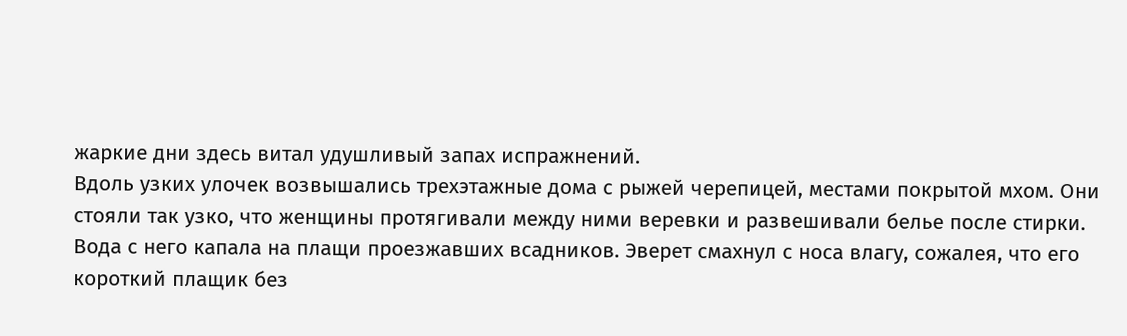жаркие дни здесь витал удушливый запах испражнений.
Вдоль узких улочек возвышались трехэтажные дома с рыжей черепицей, местами покрытой мхом. Они стояли так узко, что женщины протягивали между ними веревки и развешивали белье после стирки. Вода с него капала на плащи проезжавших всадников. Эверет смахнул с носа влагу, сожалея, что его короткий плащик без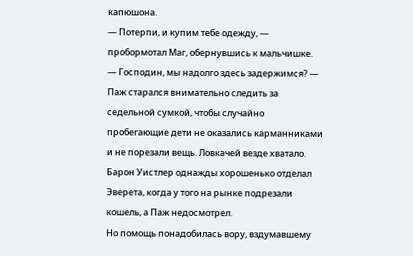капюшона.
— Потерпи, и купим тебе одежду, — пробормотал Маг, обернувшись к мальчишке.
— Господин, мы надолго здесь задержимся? — Паж старался внимательно следить за седельной сумкой, чтобы случайно пробегающие дети не оказались карманниками и не порезали вещь. Ловкачей везде хватало. Барон Уистлер однажды хорошенько отделал Эверета, когда у того на рынке подрезали кошель, а Паж недосмотрел.
Но помощь понадобилась вору, вздумавшему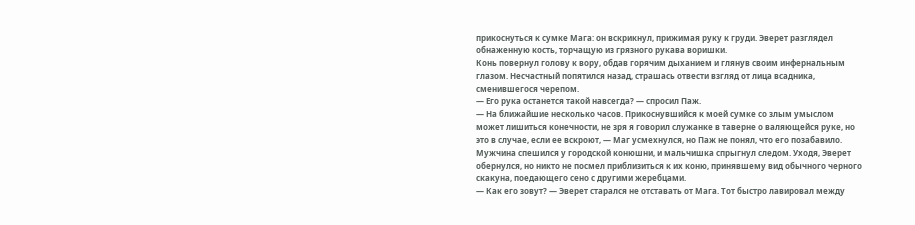прикоснуться к сумке Мага: он вскрикнул, прижимая руку к груди. Эверет разглядел обнаженную кость, торчащую из грязного рукава воришки.
Конь повернул голову к вору, обдав горячим дыханием и глянув своим инфернальным глазом. Несчастный попятился назад, страшась отвести взгляд от лица всадника, сменившегося черепом.
— Его рука останется такой навсегда? — спросил Паж.
— На ближайшие несколько часов. Прикоснувшийся к моей сумке со злым умыслом может лишиться конечности, не зря я говорил служанке в таверне о валяющейся руке, но это в случае, если ее вскроют, — Маг усмехнулся, но Паж не понял, что его позабавило. Мужчина спешился у городской конюшни, и мальчишка спрыгнул следом. Уходя, Эверет обернулся, но никто не посмел приблизиться к их коню, принявшему вид обычного черного скакуна, поедающего сено с другими жеребцами.
— Как его зовут? — Эверет старался не отставать от Мага. Тот быстро лавировал между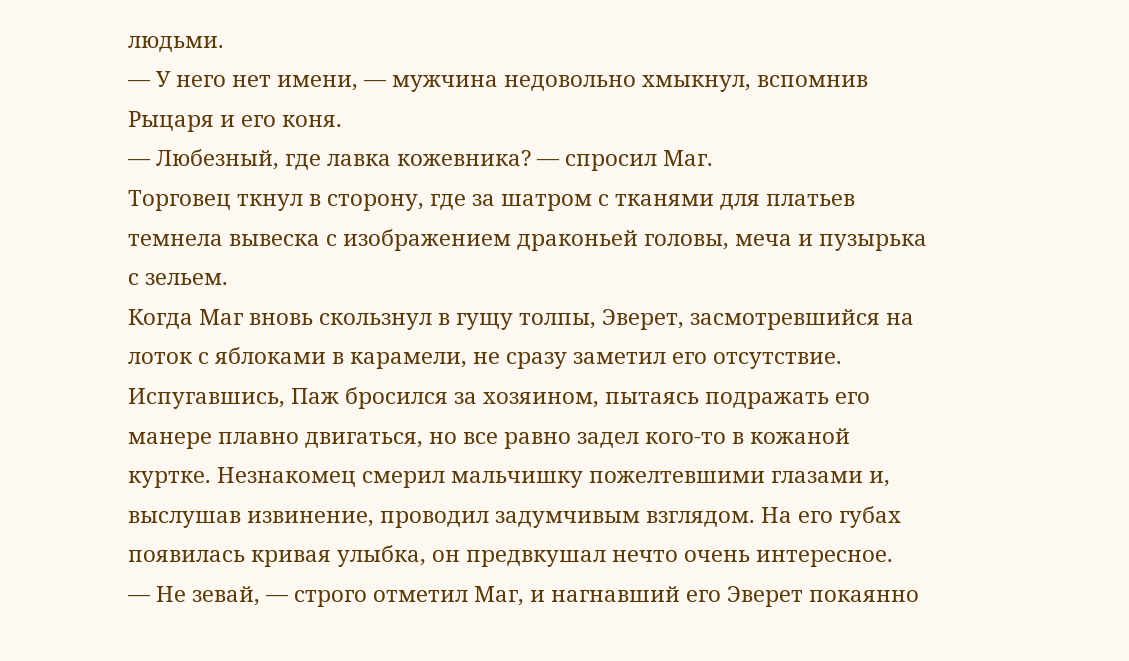людьми.
— У него нет имени, — мужчина недовольно хмыкнул, вспомнив Рыцаря и его коня.
— Любезный, где лавка кожевника? — спросил Маг.
Торговец ткнул в сторону, где за шатром с тканями для платьев темнела вывеска с изображением драконьей головы, меча и пузырька с зельем.
Когда Маг вновь скользнул в гущу толпы, Эверет, засмотревшийся на лоток с яблоками в карамели, не сразу заметил его отсутствие. Испугавшись, Паж бросился за хозяином, пытаясь подражать его манере плавно двигаться, но все равно задел кого-то в кожаной куртке. Незнакомец смерил мальчишку пожелтевшими глазами и, выслушав извинение, проводил задумчивым взглядом. На его губах появилась кривая улыбка, он предвкушал нечто очень интересное.
— Не зевай, — строго отметил Маг, и нагнавший его Эверет покаянно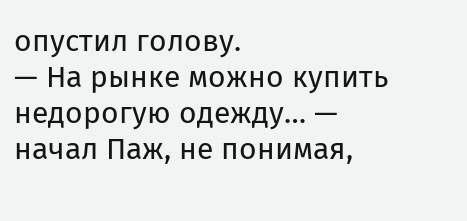опустил голову.
— На рынке можно купить недорогую одежду… — начал Паж, не понимая,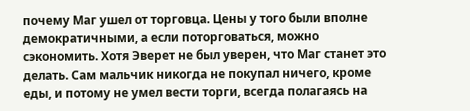почему Маг ушел от торговца. Цены у того были вполне демократичными, а если поторговаться, можно сэкономить. Хотя Эверет не был уверен, что Маг станет это делать. Сам мальчик никогда не покупал ничего, кроме еды, и потому не умел вести торги, всегда полагаясь на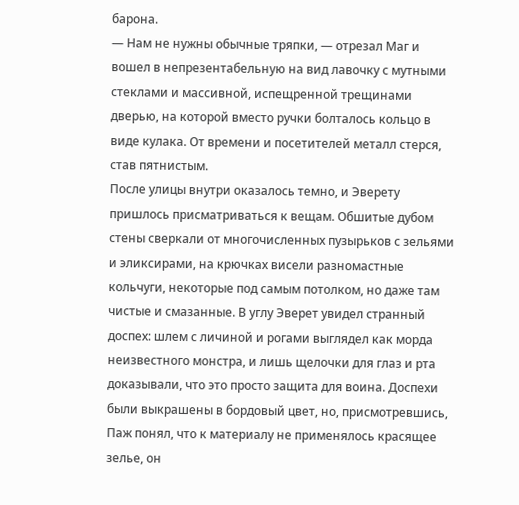барона.
— Нам не нужны обычные тряпки, — отрезал Маг и вошел в непрезентабельную на вид лавочку с мутными стеклами и массивной, испещренной трещинами дверью, на которой вместо ручки болталось кольцо в виде кулака. От времени и посетителей металл стерся, став пятнистым.
После улицы внутри оказалось темно, и Эверету пришлось присматриваться к вещам. Обшитые дубом стены сверкали от многочисленных пузырьков с зельями и эликсирами, на крючках висели разномастные кольчуги, некоторые под самым потолком, но даже там чистые и смазанные. В углу Эверет увидел странный доспех: шлем с личиной и рогами выглядел как морда неизвестного монстра, и лишь щелочки для глаз и рта доказывали, что это просто защита для воина. Доспехи были выкрашены в бордовый цвет, но, присмотревшись, Паж понял, что к материалу не применялось красящее зелье, он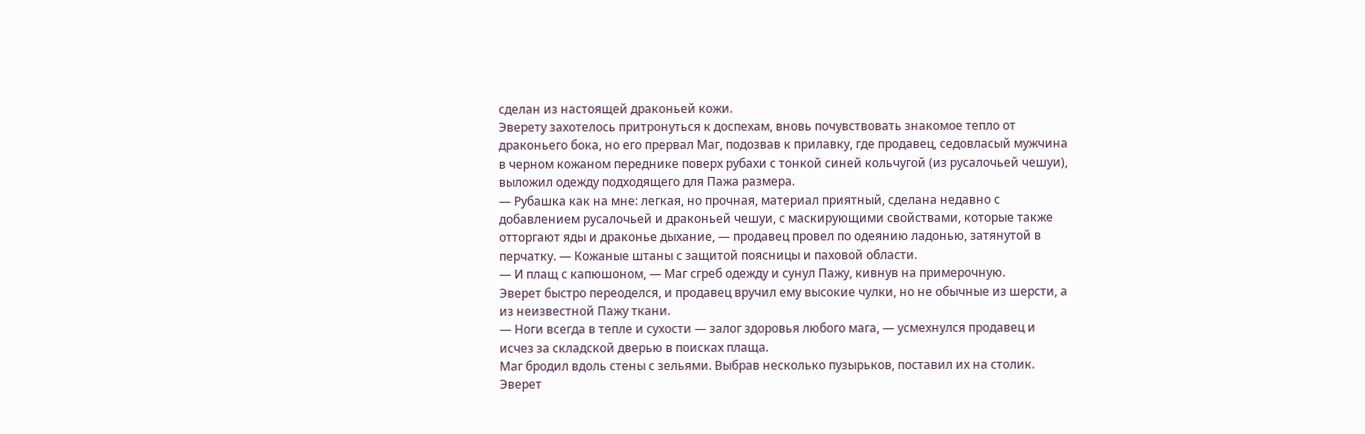сделан из настоящей драконьей кожи.
Эверету захотелось притронуться к доспехам, вновь почувствовать знакомое тепло от драконьего бока, но его прервал Маг, подозвав к прилавку, где продавец, седовласый мужчина в черном кожаном переднике поверх рубахи с тонкой синей кольчугой (из русалочьей чешуи), выложил одежду подходящего для Пажа размера.
— Рубашка как на мне: легкая, но прочная, материал приятный, сделана недавно с добавлением русалочьей и драконьей чешуи, с маскирующими свойствами, которые также отторгают яды и драконье дыхание, — продавец провел по одеянию ладонью, затянутой в перчатку. — Кожаные штаны с защитой поясницы и паховой области.
— И плащ с капюшоном, — Маг сгреб одежду и сунул Пажу, кивнув на примерочную.
Эверет быстро переоделся, и продавец вручил ему высокие чулки, но не обычные из шерсти, а из неизвестной Пажу ткани.
— Ноги всегда в тепле и сухости — залог здоровья любого мага, — усмехнулся продавец и исчез за складской дверью в поисках плаща.
Маг бродил вдоль стены с зельями. Выбрав несколько пузырьков, поставил их на столик.
Эверет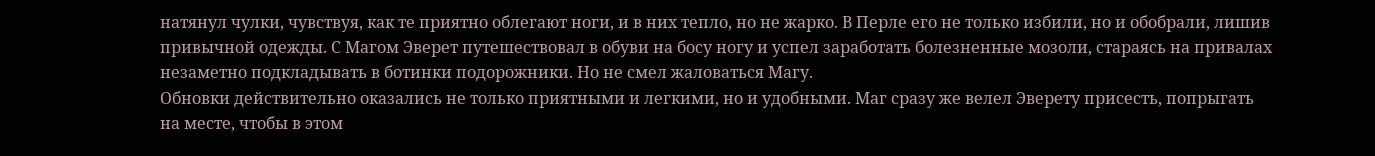натянул чулки, чувствуя, как те приятно облегают ноги, и в них тепло, но не жарко. В Перле его не только избили, но и обобрали, лишив привычной одежды. С Магом Эверет путешествовал в обуви на босу ногу и успел заработать болезненные мозоли, стараясь на привалах незаметно подкладывать в ботинки подорожники. Но не смел жаловаться Магу.
Обновки действительно оказались не только приятными и легкими, но и удобными. Маг сразу же велел Эверету присесть, попрыгать на месте, чтобы в этом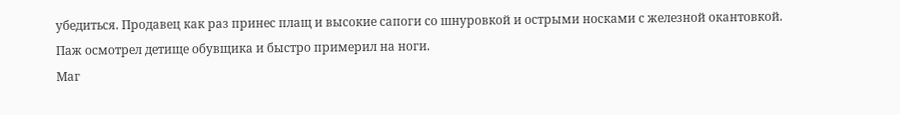убедиться. Продавец как раз принес плащ и высокие сапоги со шнуровкой и острыми носками с железной окантовкой. Паж осмотрел детище обувщика и быстро примерил на ноги.
Маг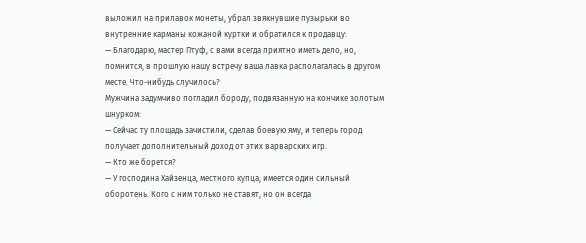выложил на прилавок монеты, убрал звякнувшие пузырьки во внутренние карманы кожаной куртки и обратился к продавцу:
— Благодарю, мастер Птуф, с вами всегда приятно иметь дело, но, помнится, в прошлую нашу встречу ваша лавка располагалась в другом месте. Что-нибудь случилось?
Мужчина задумчиво погладил бороду, подвязанную на кончике золотым шнурком:
— Сейчас ту площадь зачистили, сделав боевую яму, и теперь город получает дополнительный доход от этих варварских игр.
— Кто же борется?
— У господина Хайзенца, местного купца, имеется один сильный оборотень. Кого с ним только не ставят, но он всегда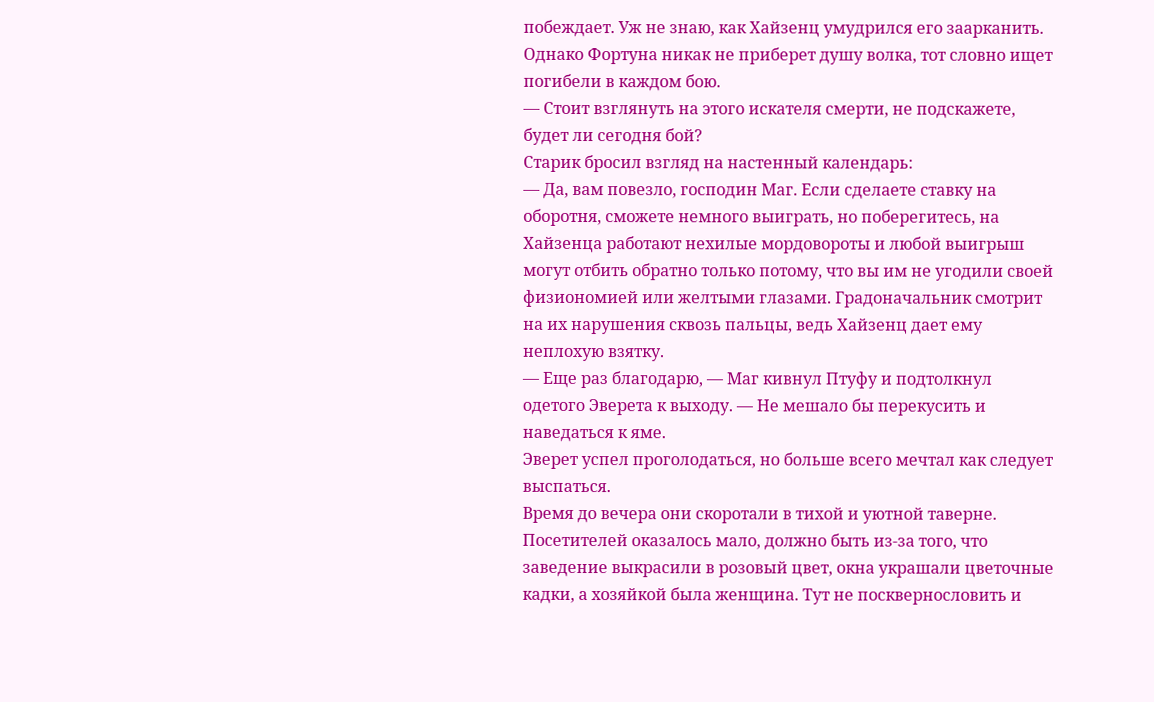побеждает. Уж не знаю, как Хайзенц умудрился его заарканить. Однако Фортуна никак не приберет душу волка, тот словно ищет погибели в каждом бою.
— Стоит взглянуть на этого искателя смерти, не подскажете, будет ли сегодня бой?
Старик бросил взгляд на настенный календарь:
— Да, вам повезло, господин Маг. Если сделаете ставку на оборотня, сможете немного выиграть, но поберегитесь, на Хайзенца работают нехилые мордовороты и любой выигрыш могут отбить обратно только потому, что вы им не угодили своей физиономией или желтыми глазами. Градоначальник смотрит на их нарушения сквозь пальцы, ведь Хайзенц дает ему неплохую взятку.
— Еще раз благодарю, — Маг кивнул Птуфу и подтолкнул одетого Эверета к выходу. — Не мешало бы перекусить и наведаться к яме.
Эверет успел проголодаться, но больше всего мечтал как следует выспаться.
Время до вечера они скоротали в тихой и уютной таверне. Посетителей оказалось мало, должно быть из-за того, что заведение выкрасили в розовый цвет, окна украшали цветочные кадки, а хозяйкой была женщина. Тут не посквернословить и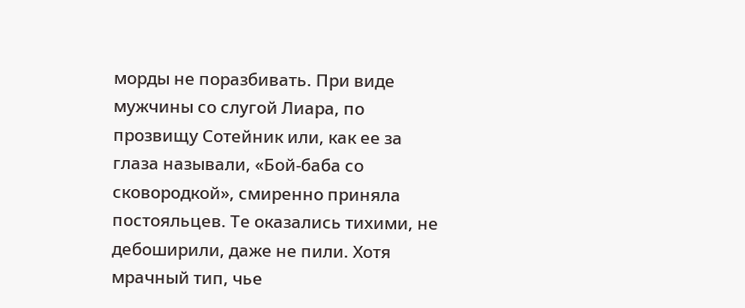морды не поразбивать. При виде мужчины со слугой Лиара, по прозвищу Сотейник или, как ее за глаза называли, «Бой-баба со сковородкой», смиренно приняла постояльцев. Те оказались тихими, не дебоширили, даже не пили. Хотя мрачный тип, чье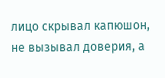лицо скрывал капюшон, не вызывал доверия, а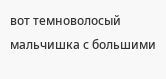вот темноволосый мальчишка с большими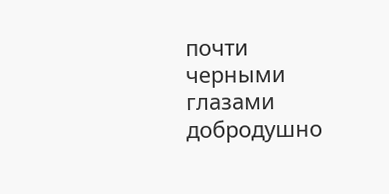почти черными глазами добродушно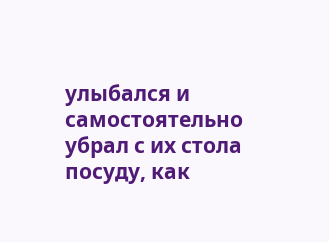улыбался и самостоятельно убрал с их стола посуду, как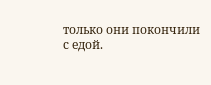только они покончили с едой.